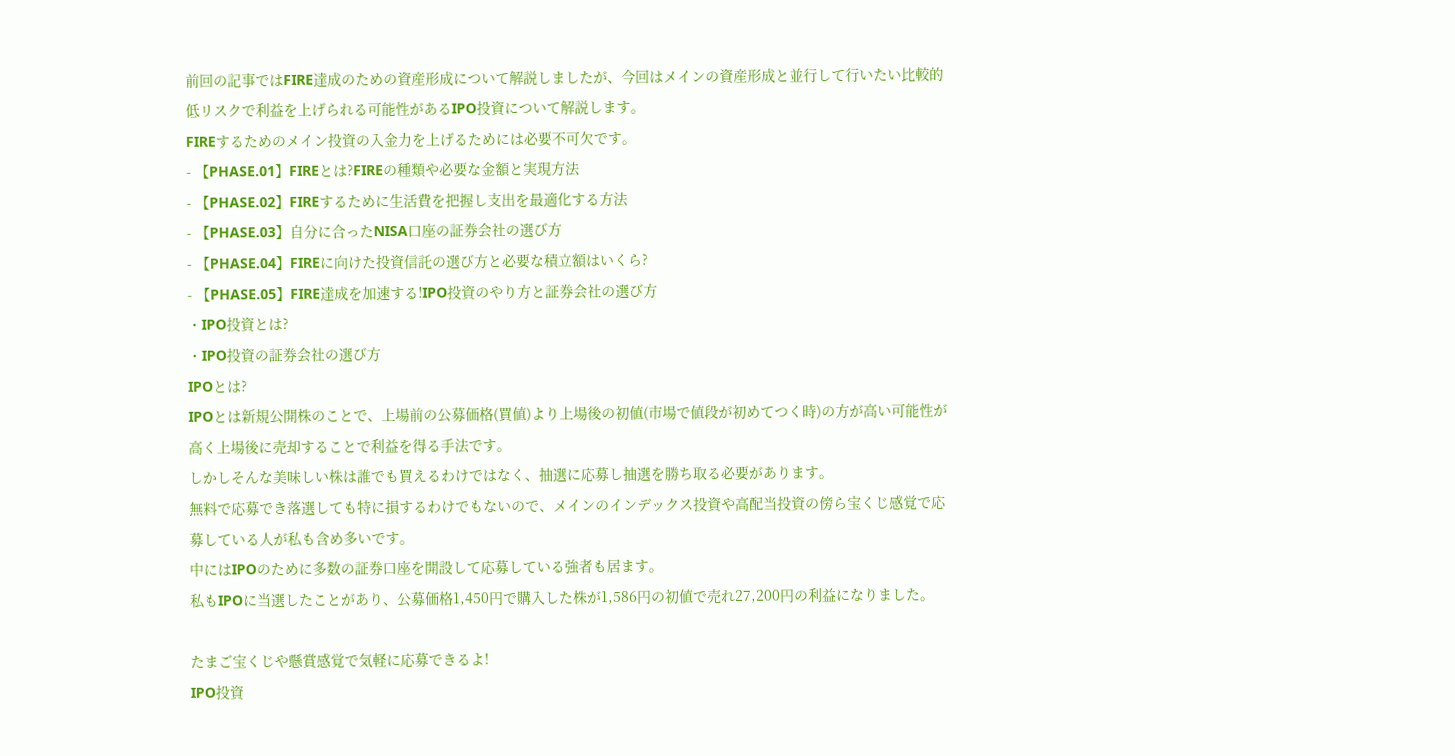前回の記事ではFIRE達成のための資産形成について解説しましたが、今回はメインの資産形成と並行して行いたい比較的低リスクで利益を上げられる可能性があるIPO投資について解説します。
FIREするためのメイン投資の入金力を上げるためには必要不可欠です。
- 【PHASE.01】FIREとは?FIREの種類や必要な金額と実現方法
- 【PHASE.02】FIREするために生活費を把握し支出を最適化する方法
- 【PHASE.03】自分に合ったNISA口座の証券会社の選び方
- 【PHASE.04】FIREに向けた投資信託の選び方と必要な積立額はいくら?
- 【PHASE.05】FIRE達成を加速する!IPO投資のやり方と証券会社の選び方
・IPO投資とは?
・IPO投資の証券会社の選び方
IPOとは?
IPOとは新規公開株のことで、上場前の公募価格(買値)より上場後の初値(市場で値段が初めてつく時)の方が高い可能性が高く上場後に売却することで利益を得る手法です。
しかしそんな美味しい株は誰でも買えるわけではなく、抽選に応募し抽選を勝ち取る必要があります。
無料で応募でき落選しても特に損するわけでもないので、メインのインデックス投資や高配当投資の傍ら宝くじ感覚で応募している人が私も含め多いです。
中にはIPOのために多数の証券口座を開設して応募している強者も居ます。
私もIPOに当選したことがあり、公募価格1,450円で購入した株が1,586円の初値で売れ27,200円の利益になりました。

たまご宝くじや懸賞感覚で気軽に応募できるよ!
IPO投資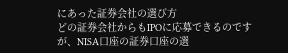にあった証券会社の選び方
どの証券会社からもIPOに応募できるのですが、NISA口座の証券口座の選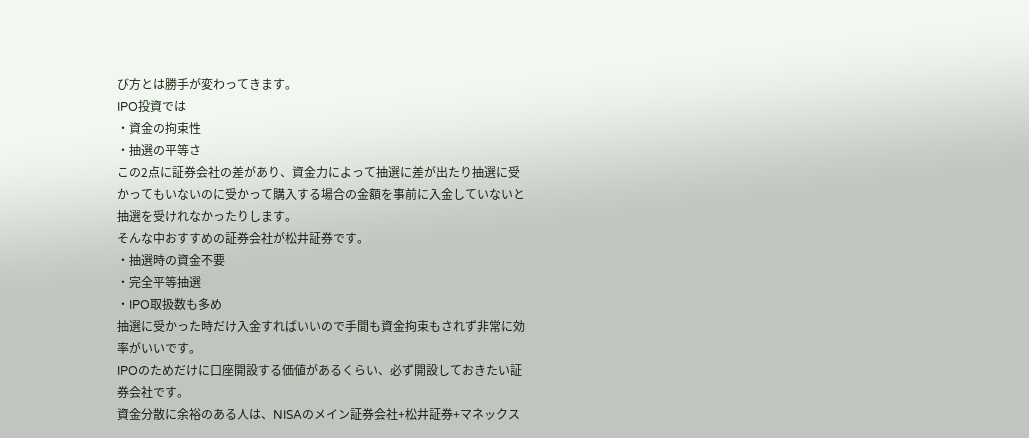び方とは勝手が変わってきます。
IPO投資では
・資金の拘束性
・抽選の平等さ
この2点に証券会社の差があり、資金力によって抽選に差が出たり抽選に受かってもいないのに受かって購入する場合の金額を事前に入金していないと抽選を受けれなかったりします。
そんな中おすすめの証券会社が松井証券です。
・抽選時の資金不要
・完全平等抽選
・IPO取扱数も多め
抽選に受かった時だけ入金すればいいので手間も資金拘束もされず非常に効率がいいです。
IPOのためだけに口座開設する価値があるくらい、必ず開設しておきたい証券会社です。
資金分散に余裕のある人は、NISAのメイン証券会社+松井証券+マネックス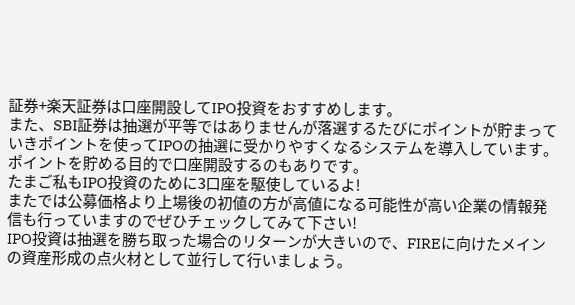証券+楽天証券は口座開設してIPO投資をおすすめします。
また、SBI証券は抽選が平等ではありませんが落選するたびにポイントが貯まっていきポイントを使ってIPOの抽選に受かりやすくなるシステムを導入しています。
ポイントを貯める目的で口座開設するのもありです。
たまご私もIPO投資のために3口座を駆使しているよ!
またでは公募価格より上場後の初値の方が高値になる可能性が高い企業の情報発信も行っていますのでぜひチェックしてみて下さい!
IPO投資は抽選を勝ち取った場合のリターンが大きいので、FIREに向けたメインの資産形成の点火材として並行して行いましょう。